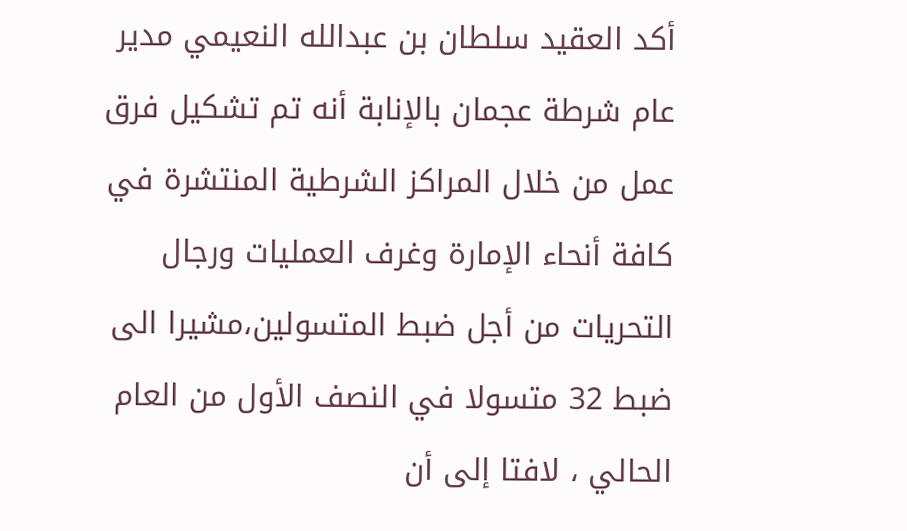أكد العقيد سلطان بن عبدالله النعيمي مدير عام شرطة عجمان بالإنابة أنه تم تشكيل فرق عمل من خلال المراكز الشرطية المنتشرة في كافة أنحاء الإمارة وغرف العمليات ورجال التحريات من أجل ضبط المتسولين،مشيرا الى ضبط 32 متسولا في النصف الأول من العام الحالي ، لافتا إلى أن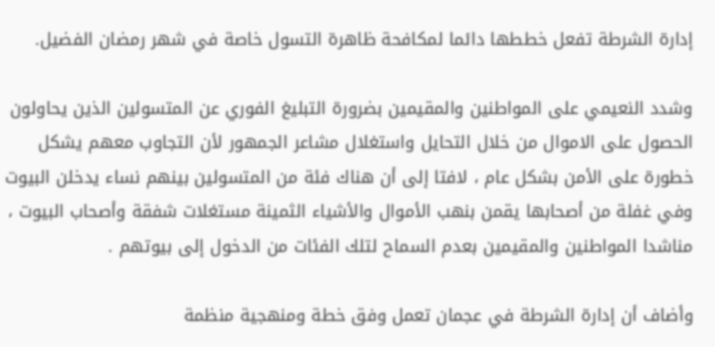إدارة الشرطة تفعل خططها دائما لمكافحة ظاهرة التسول خاصة في شهر رمضان الفضيل.

وشدد النعيمي على المواطنين والمقيمين بضرورة التبليغ الفوري عن المتسولين الذين يحاولون الحصول على الاموال من خلال التحايل واستغلال مشاعر الجمهور لأن التجاوب معهم يشكل خطورة على الأمن بشكل عام ، لافتا إلى أن هناك فئة من المتسولين بينهم نساء يدخلن البيوت وفي غفلة من أصحابها يقمن بنهب الأموال والأشياء الثمينة مستغلات شفقة وأصحاب البيوت ، مناشدا المواطنين والمقيمين بعدم السماح لتلك الفئات من الدخول إلى بيوتهم .

وأضاف أن إدارة الشرطة في عجمان تعمل وفق خطة ومنهجية منظمة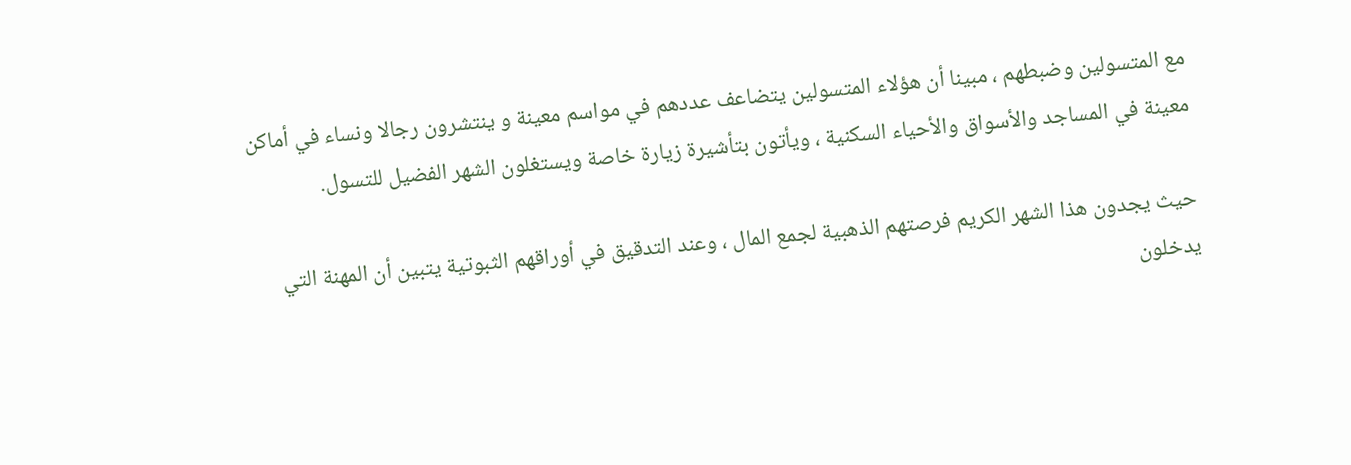مع المتسولين وضبطهم ، مبينا أن هؤلاء المتسولين يتضاعف عددهم في مواسم معينة و ينتشرون رجالا ونساء في أماكن معينة في المساجد والأسواق والأحياء السكنية ، ويأتون بتأشيرة زيارة خاصة ويستغلون الشهر الفضيل للتسول.

حيث يجدون هذا الشهر الكريم فرصتهم الذهبية لجمع المال ، وعند التدقيق في أوراقهم الثبوتية يتبين أن المهنة التي يدخلون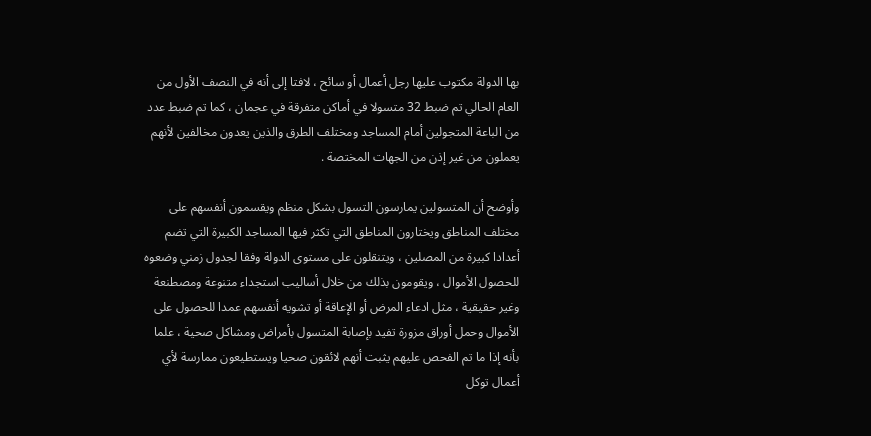بها الدولة مكتوب عليها رجل أعمال أو سائح ، لافتا إلى أنه في النصف الأول من العام الحالي تم ضبط 32 متسولا في أماكن متفرقة في عجمان ، كما تم ضبط عدد من الباعة المتجولين أمام المساجد ومختلف الطرق والذين يعدون مخالفين لأنهم يعملون من غير إذن من الجهات المختصة .

وأوضح أن المتسولين يمارسون التسول بشكل منظم ويقسمون أنفسهم على مختلف المناطق ويختارون المناطق التي تكثر فيها المساجد الكبيرة التي تضم أعدادا كبيرة من المصلين ، ويتنقلون على مستوى الدولة وفقا لجدول زمني وضعوه للحصول الأموال ، ويقومون بذلك من خلال أساليب استجداء متنوعة ومصطنعة وغير حقيقية ، مثل ادعاء المرض أو الإعاقة أو تشويه أنفسهم عمدا للحصول على الأموال وحمل أوراق مزورة تفيد بإصابة المتسول بأمراض ومشاكل صحية ، علما بأنه إذا ما تم الفحص عليهم يثبت أنهم لائقون صحيا ويستطيعون ممارسة لأي أعمال توكل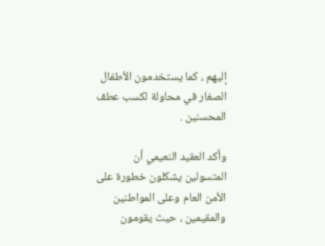إليهم ، كما يستخدمون الأطفال الصغار في محاولة لكسب عطف المحسنين .

وأكد العقيد النعيمي أن المتسولين يشكلون خطورة على الأمن العام وعلى المواطنين والمقيمين ، حيث يقومون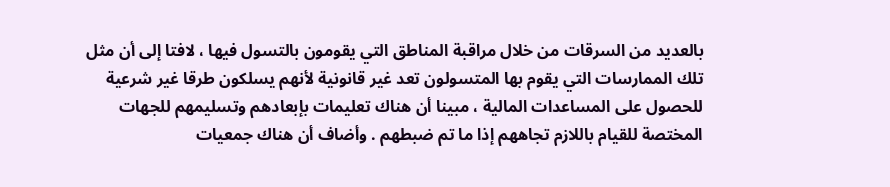بالعديد من السرقات من خلال مراقبة المناطق التي يقومون بالتسول فيها ، لافتا إلى أن مثل تلك الممارسات التي يقوم بها المتسولون تعد غير قانونية لأنهم يسلكون طرقا غير شرعية للحصول على المساعدات المالية ، مبينا أن هناك تعليمات بإبعادهم وتسليمهم للجهات المختصة للقيام باللازم تجاههم إذا ما تم ضبطهم . وأضاف أن هناك جمعيات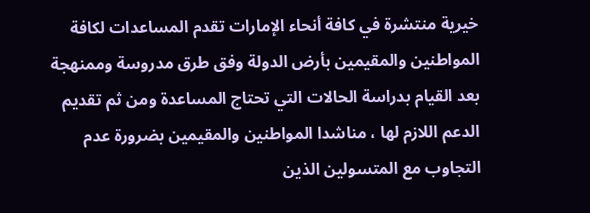خيرية منتشرة في كافة أنحاء الإمارات تقدم المساعدات لكافة المواطنين والمقيمين بأرض الدولة وفق طرق مدروسة وممنهجة بعد القيام بدراسة الحالات التي تحتاج المساعدة ومن ثم تقديم الدعم اللازم لها ، مناشدا المواطنين والمقيمين بضرورة عدم التجاوب مع المتسولين الذين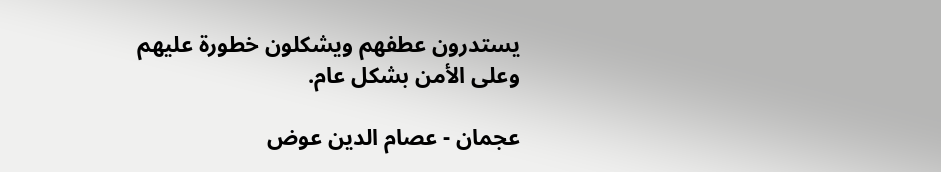يستدرون عطفهم ويشكلون خطورة عليهم وعلى الأمن بشكل عام.

عجمان - عصام الدين عوض